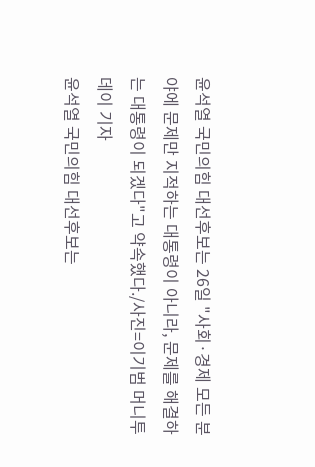윤석열 국민의힘 대선후보는 26일 "사회·경제 모든 분야에 문제만 지적하는 대통령이 아니라, 문제를 해결하는 대통령이 되겠다"고 약속했다./사진=이기범 머니투데이 기자
윤석열 국민의힘 대선후보는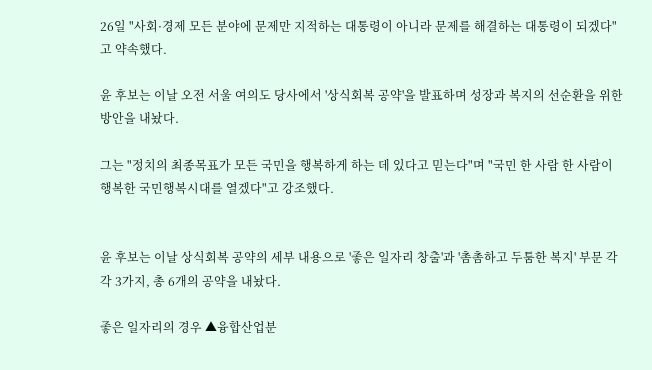26일 "사회·경제 모든 분야에 문제만 지적하는 대통령이 아니라 문제를 해결하는 대통령이 되겠다"고 약속했다.

윤 후보는 이날 오전 서울 여의도 당사에서 '상식회복 공약'을 발표하며 성장과 복지의 선순환을 위한 방안을 내놨다.

그는 "정치의 최종목표가 모든 국민을 행복하게 하는 데 있다고 믿는다"며 "국민 한 사람 한 사람이 행복한 국민행복시대를 열겠다"고 강조했다.


윤 후보는 이날 상식회복 공약의 세부 내용으로 '좋은 일자리 창출'과 '촘촘하고 두툼한 복지' 부문 각각 3가지, 총 6개의 공약을 내놨다.

좋은 일자리의 경우 ▲융합산업분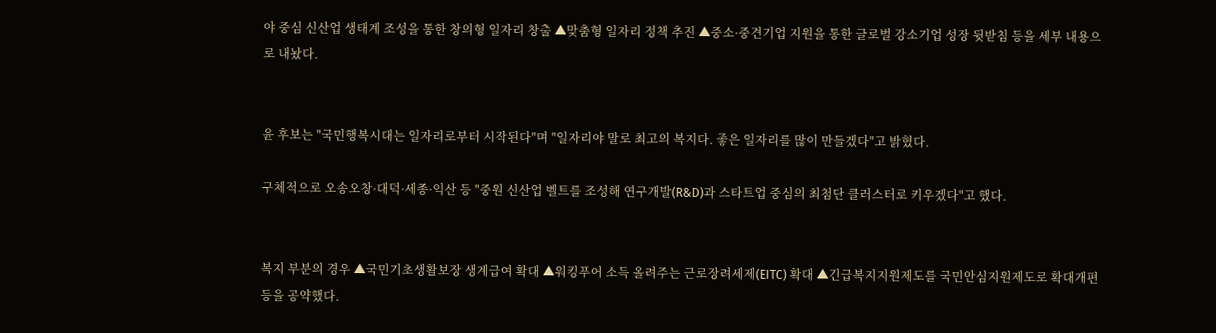야 중심 신산업 생태계 조성을 통한 창의형 일자리 창출 ▲맞춤형 일자리 정책 추진 ▲중소·중견기업 지원을 통한 글로벌 강소기업 성장 뒷받침 등을 세부 내용으로 내놨다.


윤 후보는 "국민행복시대는 일자리로부터 시작된다"며 "일자리야 말로 최고의 복지다. 좋은 일자리를 많이 만들겠다"고 밝혔다.

구체적으로 오송오창·대덕·세종·익산 등 "중원 신산업 벨트를 조성해 연구개발(R&D)과 스타트업 중심의 최첨단 클러스터로 키우겠다"고 했다.


복지 부분의 경우 ▲국민기초생활보장 생계급여 확대 ▲워킹푸어 소득 올려주는 근로장려세제(EITC) 확대 ▲긴급복지지원제도를 국민안심지원제도로 확대개편 등을 공약했다.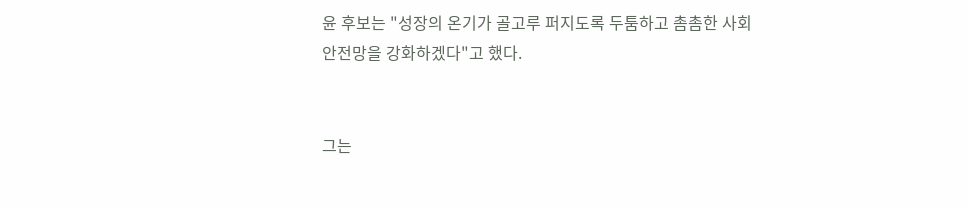윤 후보는 "성장의 온기가 골고루 퍼지도록 두툼하고 촘촘한 사회안전망을 강화하겠다"고 했다.


그는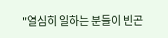"열심히 일하는 분들이 빈곤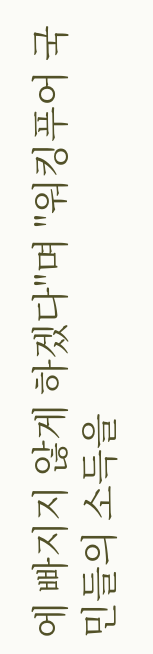에 빠지지 않게 하겠다"며 "워킹푸어 국민들의 소득을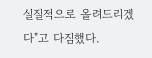실질적으로 올려드리겠다"고 다짐했다.